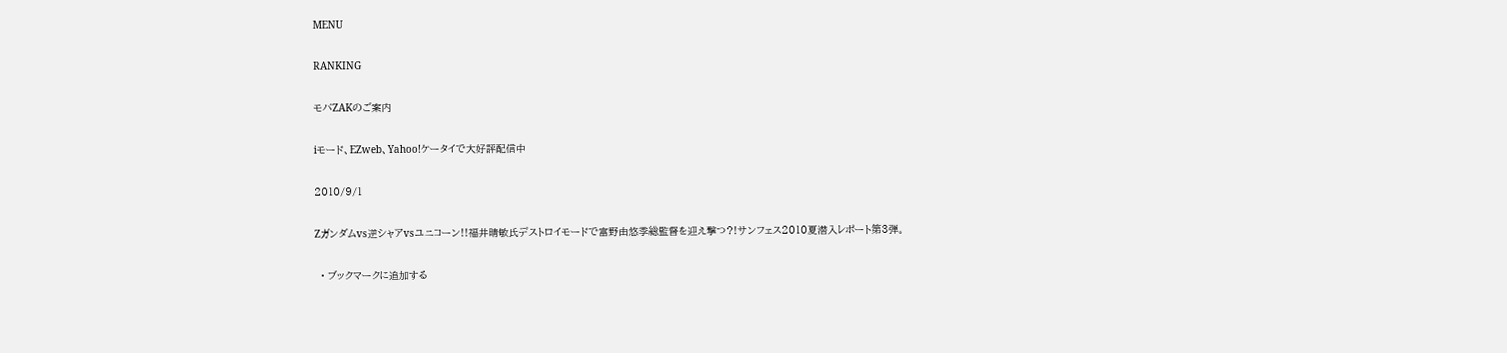MENU

RANKING

モバZAKのご案内

iモード、EZweb、Yahoo!ケータイで大好評配信中

2010/9/1

Zガンダムvs逆シャアvsユニコーン!!福井晴敏氏デストロイモードで富野由悠季総監督を迎え撃つ?!サンフェス2010夏潜入レポート第3弾。

  • ブックマークに追加する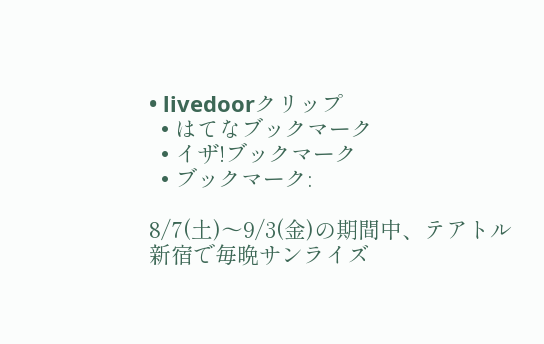• livedoorクリップ
  • はてなブックマーク
  • イザ!ブックマーク
  • ブックマーク:

8/7(土)〜9/3(金)の期間中、テアトル新宿で毎晩サンライズ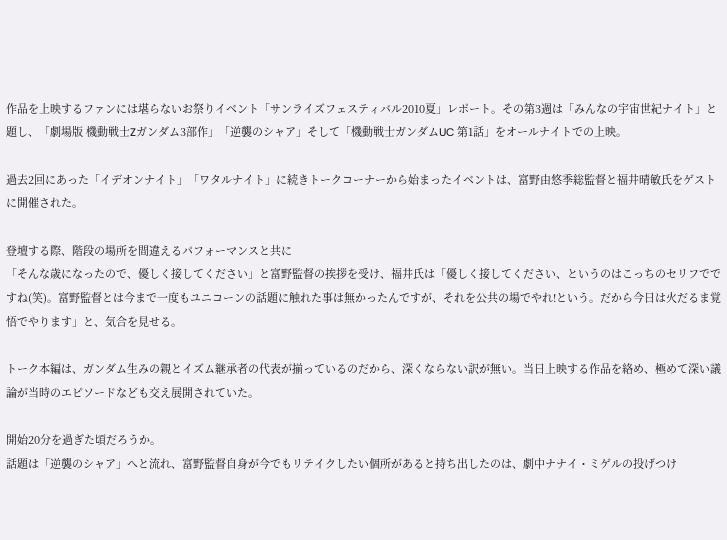作品を上映するファンには堪らないお祭りイベント「サンライズフェスティバル2010夏」レポート。その第3週は「みんなの宇宙世紀ナイト」と題し、「劇場版 機動戦士Zガンダム3部作」「逆襲のシャア」そして「機動戦士ガンダムUC 第1話」をオールナイトでの上映。

過去2回にあった「イデオンナイト」「ワタルナイト」に続きトークコーナーから始まったイベントは、富野由悠季総監督と福井晴敏氏をゲストに開催された。

登壇する際、階段の場所を間違えるパフォーマンスと共に
「そんな歳になったので、優しく接してください」と富野監督の挨拶を受け、福井氏は「優しく接してください、というのはこっちのセリフでですね(笑)。富野監督とは今まで一度もユニコーンの話題に触れた事は無かったんですが、それを公共の場でやれ!という。だから今日は火だるま覚悟でやります」と、気合を見せる。

トーク本編は、ガンダム生みの親とイズム継承者の代表が揃っているのだから、深くならない訳が無い。当日上映する作品を絡め、極めて深い議論が当時のエピソードなども交え展開されていた。

開始20分を過ぎた頃だろうか。
話題は「逆襲のシャア」へと流れ、富野監督自身が今でもリテイクしたい個所があると持ち出したのは、劇中ナナイ・ミゲルの投げつけ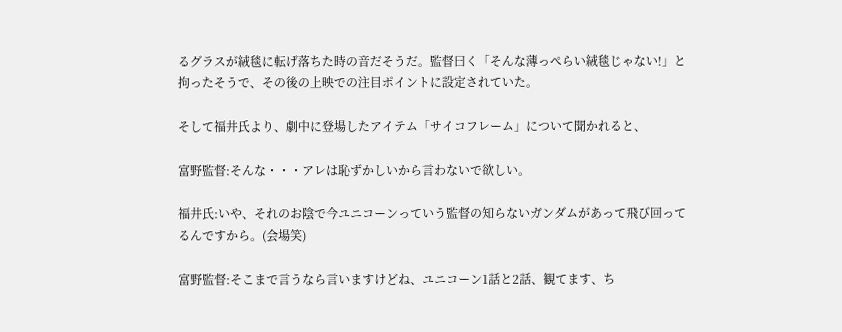るグラスが絨毯に転げ落ちた時の音だそうだ。監督曰く「そんな薄っぺらい絨毯じゃない!」と拘ったそうで、その後の上映での注目ポイントに設定されていた。

そして福井氏より、劇中に登場したアイテム「サイコフレーム」について聞かれると、

富野監督:そんな・・・アレは恥ずかしいから言わないで欲しい。

福井氏:いや、それのお陰で今ユニコーンっていう監督の知らないガンダムがあって飛び回ってるんですから。(会場笑)

富野監督:そこまで言うなら言いますけどね、ユニコーン1話と2話、観てます、ち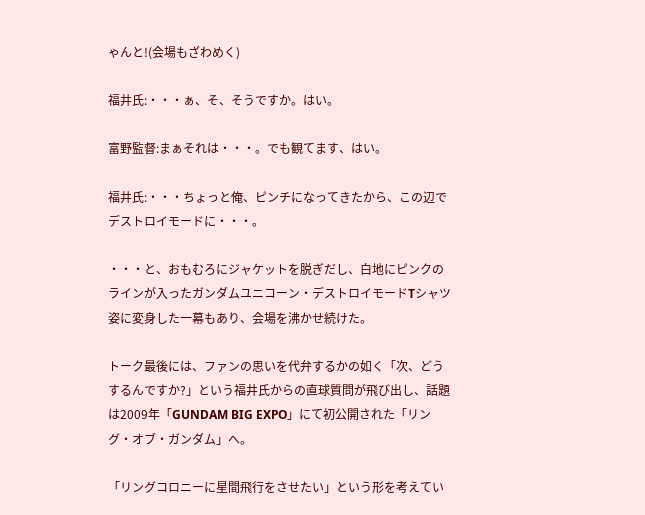ゃんと!(会場もざわめく)

福井氏:・・・ぁ、そ、そうですか。はい。

富野監督:まぁそれは・・・。でも観てます、はい。

福井氏:・・・ちょっと俺、ピンチになってきたから、この辺でデストロイモードに・・・。

・・・と、おもむろにジャケットを脱ぎだし、白地にピンクのラインが入ったガンダムユニコーン・デストロイモードTシャツ姿に変身した一幕もあり、会場を沸かせ続けた。

トーク最後には、ファンの思いを代弁するかの如く「次、どうするんですか?」という福井氏からの直球質問が飛び出し、話題は2009年「GUNDAM BIG EXPO」にて初公開された「リング・オブ・ガンダム」へ。

「リングコロニーに星間飛行をさせたい」という形を考えてい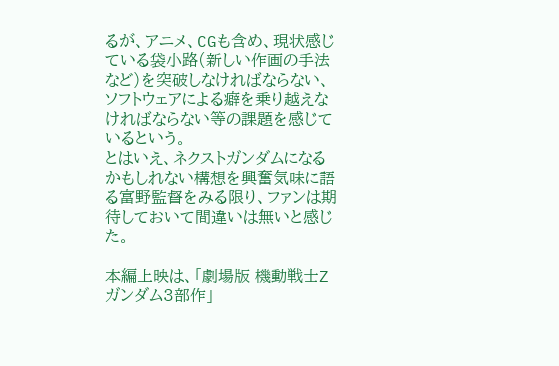るが、アニメ、CGも含め、現状感じている袋小路(新しい作画の手法など)を突破しなければならない、ソフトウェアによる癖を乗り越えなければならない等の課題を感じているという。
とはいえ、ネクストガンダムになるかもしれない構想を興奮気味に語る富野監督をみる限り、ファンは期待しておいて間違いは無いと感じた。

本編上映は、「劇場版 機動戦士Zガンダム3部作」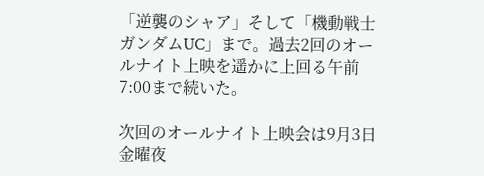「逆襲のシャア」そして「機動戦士ガンダムUC」まで。過去2回のオールナイト上映を遥かに上回る午前7:00まで続いた。

次回のオールナイト上映会は9月3日金曜夜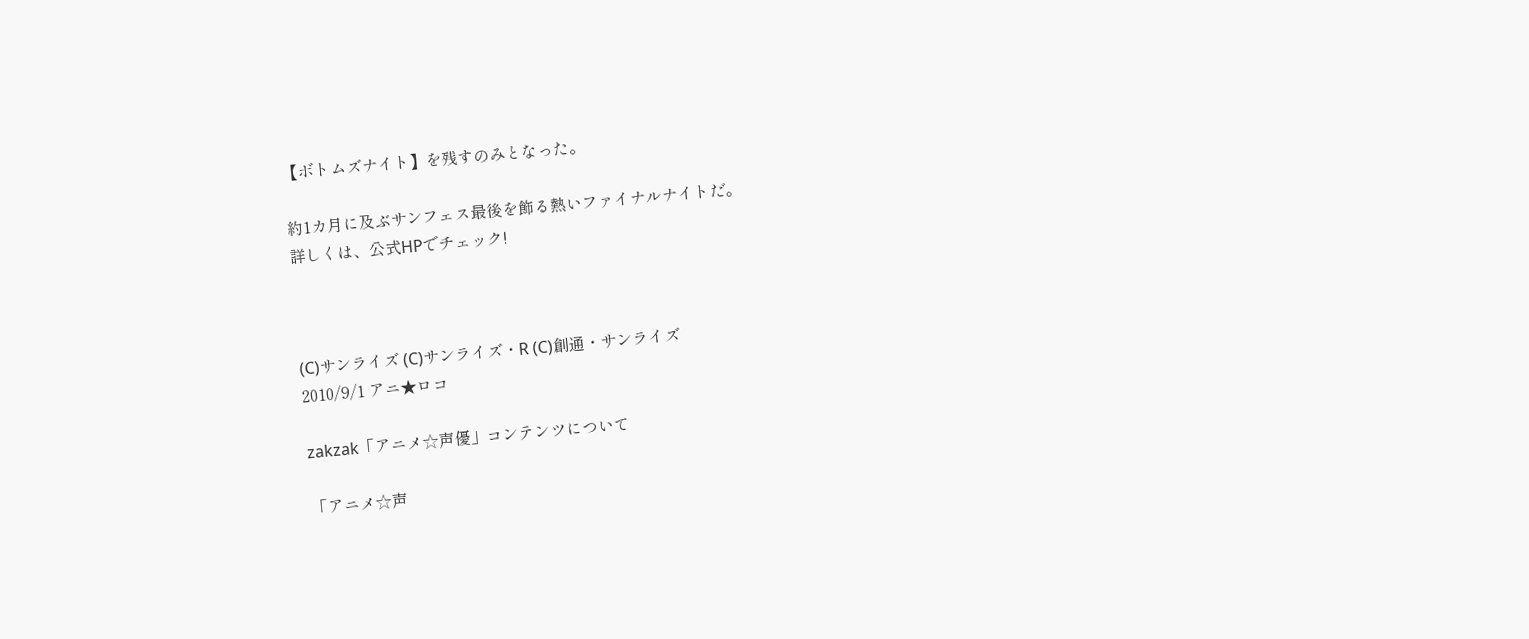【ボトムズナイト】を残すのみとなった。

約1カ月に及ぶサンフェス最後を飾る熱いファイナルナイトだ。
詳しくは、公式HPでチェック!



(C)サンライズ (C)サンライズ・R (C)創通・サンライズ
2010/9/1 アニ★ロコ

zakzak「アニメ☆声優」コンテンツについて

「アニメ☆声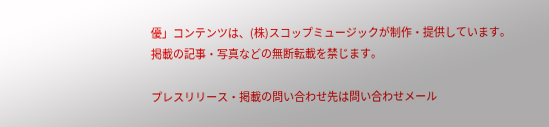優」コンテンツは、(株)スコップミュージックが制作・提供しています。掲載の記事・写真などの無断転載を禁じます。

プレスリリース・掲載の問い合わせ先は問い合わせメール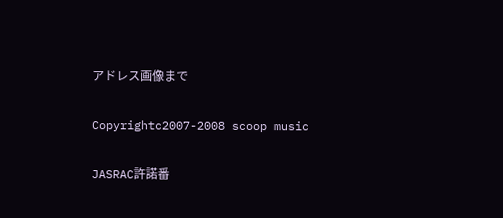アドレス画像まで

Copyrightc2007-2008 scoop music

JASRAC許諾番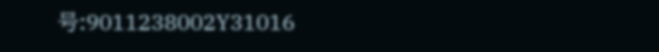号:9011238002Y31016